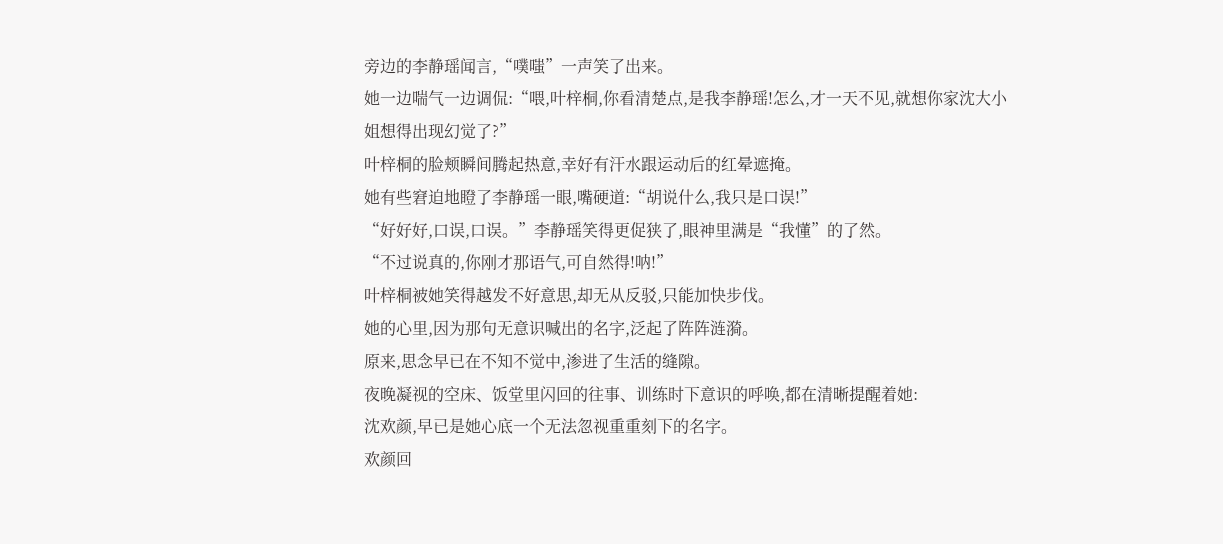旁边的李静瑶闻言,“噗嗤”一声笑了出来。
她一边喘气一边调侃:“喂,叶梓桐,你看清楚点,是我李静瑶!怎么,才一天不见,就想你家沈大小姐想得出现幻觉了?”
叶梓桐的脸颊瞬间腾起热意,幸好有汗水跟运动后的红晕遮掩。
她有些窘迫地瞪了李静瑶一眼,嘴硬道:“胡说什么,我只是口误!”
“好好好,口误,口误。”李静瑶笑得更促狭了,眼神里满是“我懂”的了然。
“不过说真的,你刚才那语气,可自然得!呐!”
叶梓桐被她笑得越发不好意思,却无从反驳,只能加快步伐。
她的心里,因为那句无意识喊出的名字,泛起了阵阵涟漪。
原来,思念早已在不知不觉中,渗进了生活的缝隙。
夜晚凝视的空床、饭堂里闪回的往事、训练时下意识的呼唤,都在清晰提醒着她:
沈欢颜,早已是她心底一个无法忽视重重刻下的名字。
欢颜回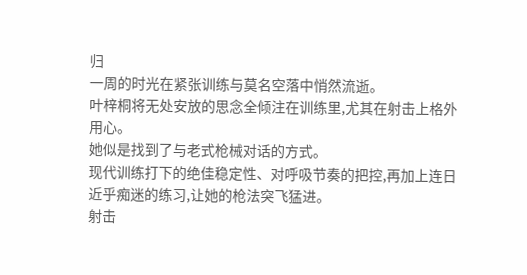归
一周的时光在紧张训练与莫名空落中悄然流逝。
叶梓桐将无处安放的思念全倾注在训练里,尤其在射击上格外用心。
她似是找到了与老式枪械对话的方式。
现代训练打下的绝佳稳定性、对呼吸节奏的把控,再加上连日近乎痴迷的练习,让她的枪法突飞猛进。
射击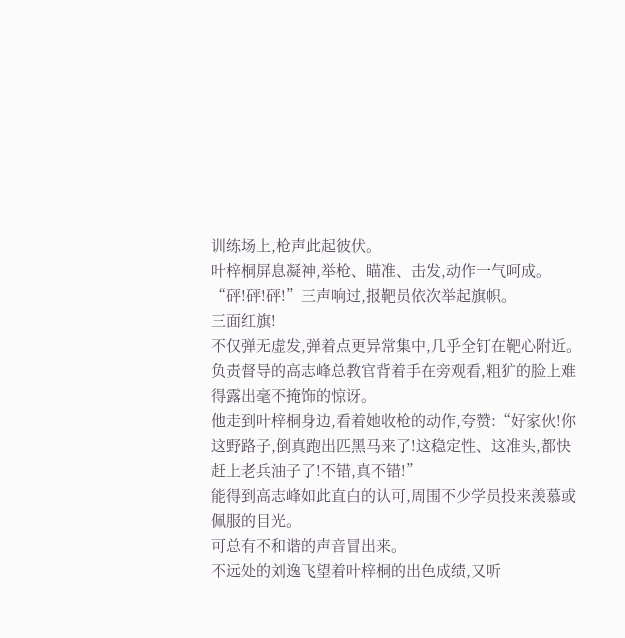训练场上,枪声此起彼伏。
叶梓桐屏息凝神,举枪、瞄准、击发,动作一气呵成。
“砰!砰!砰!”三声响过,报靶员依次举起旗帜。
三面红旗!
不仅弹无虚发,弹着点更异常集中,几乎全钉在靶心附近。
负责督导的高志峰总教官背着手在旁观看,粗犷的脸上难得露出毫不掩饰的惊讶。
他走到叶梓桐身边,看着她收枪的动作,夸赞:“好家伙!你这野路子,倒真跑出匹黑马来了!这稳定性、这准头,都快赶上老兵油子了!不错,真不错!”
能得到高志峰如此直白的认可,周围不少学员投来羡慕或佩服的目光。
可总有不和谐的声音冒出来。
不远处的刘逸飞望着叶梓桐的出色成绩,又听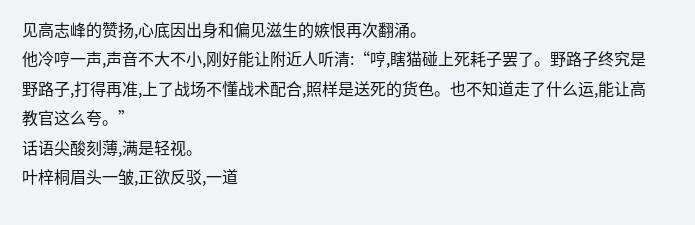见高志峰的赞扬,心底因出身和偏见滋生的嫉恨再次翻涌。
他冷哼一声,声音不大不小,刚好能让附近人听清:“哼,瞎猫碰上死耗子罢了。野路子终究是野路子,打得再准,上了战场不懂战术配合,照样是送死的货色。也不知道走了什么运,能让高教官这么夸。”
话语尖酸刻薄,满是轻视。
叶梓桐眉头一皱,正欲反驳,一道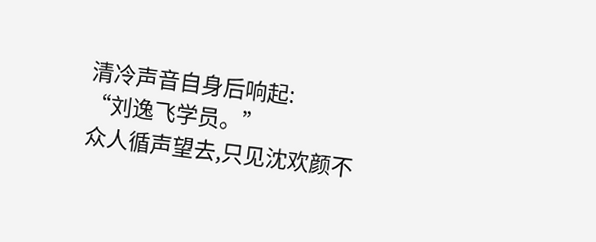清冷声音自身后响起:
“刘逸飞学员。”
众人循声望去,只见沈欢颜不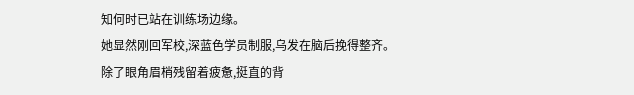知何时已站在训练场边缘。
她显然刚回军校,深蓝色学员制服,乌发在脑后挽得整齐。
除了眼角眉梢残留着疲惫,挺直的背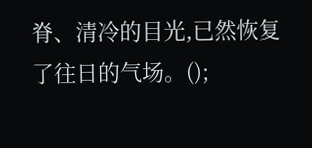脊、清冷的目光,已然恢复了往日的气场。();